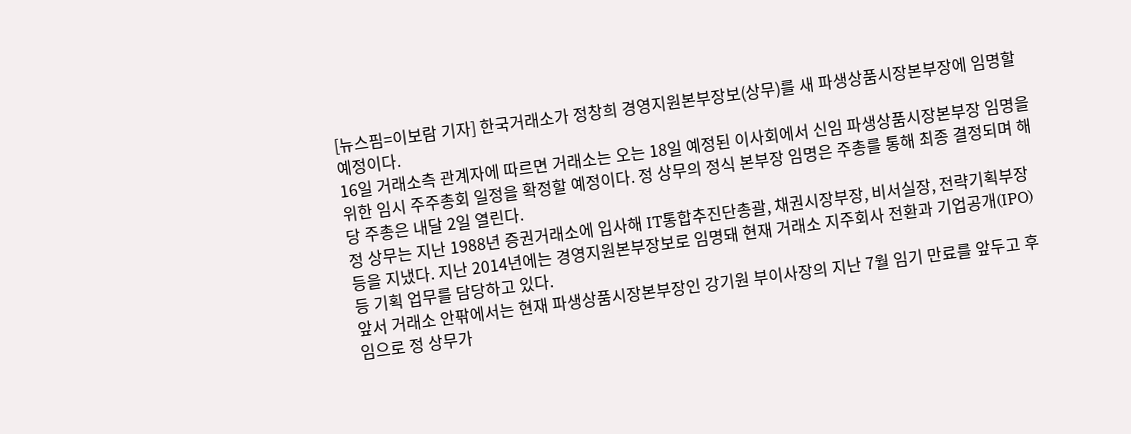[뉴스핌=이보람 기자] 한국거래소가 정창희 경영지원본부장보(상무)를 새 파생상품시장본부장에 임명할 예정이다.
16일 거래소측 관계자에 따르면 거래소는 오는 18일 예정된 이사회에서 신임 파생상품시장본부장 임명을 위한 임시 주주총회 일정을 확정할 예정이다. 정 상무의 정식 본부장 임명은 주총를 통해 최종 결정되며 해당 주총은 내달 2일 열린다.
정 상무는 지난 1988년 증권거래소에 입사해 IT통합추진단총괄, 채권시장부장, 비서실장, 전략기획부장 등을 지냈다. 지난 2014년에는 경영지원본부장보로 임명돼 현재 거래소 지주회사 전환과 기업공개(IPO) 등 기획 업무를 담당하고 있다.
앞서 거래소 안팎에서는 현재 파생상품시장본부장인 강기원 부이사장의 지난 7월 임기 만료를 앞두고 후임으로 정 상무가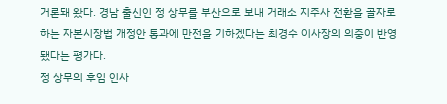거론돼 왔다. 경남 출신인 정 상무를 부산으로 보내 거래소 지주사 전환을 골자로하는 자본시장법 개정안 통과에 만전을 기하겠다는 최경수 이사장의 의중이 반영됐다는 평가다.
정 상무의 후임 인사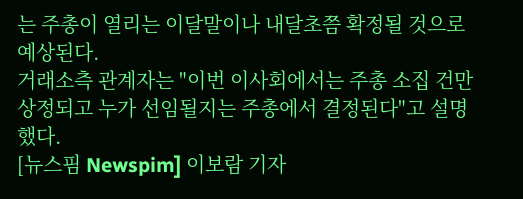는 주총이 열리는 이달말이나 내달초쯤 확정될 것으로 예상된다.
거래소측 관계자는 "이번 이사회에서는 주총 소집 건만 상정되고 누가 선임될지는 주총에서 결정된다"고 설명했다.
[뉴스핌 Newspim] 이보람 기자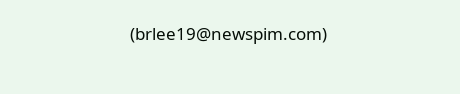(brlee19@newspim.com)